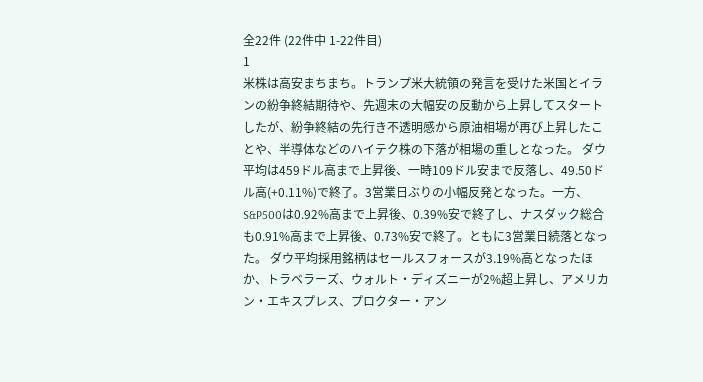全22件 (22件中 1-22件目)
1
米株は高安まちまち。トランプ米大統領の発言を受けた米国とイランの紛争終結期待や、先週末の大幅安の反動から上昇してスタートしたが、紛争終結の先行き不透明感から原油相場が再び上昇したことや、半導体などのハイテク株の下落が相場の重しとなった。 ダウ平均は459ドル高まで上昇後、一時109ドル安まで反落し、49.50ドル高(+0.11%)で終了。3営業日ぶりの小幅反発となった。一方、S&P500は0.92%高まで上昇後、0.39%安で終了し、ナスダック総合も0.91%高まで上昇後、0.73%安で終了。ともに3営業日続落となった。 ダウ平均採用銘柄はセールスフォースが3.19%高となったほか、トラベラーズ、ウォルト・ディズニーが2%超上昇し、アメリカン・エキスプレス、プロクター・アン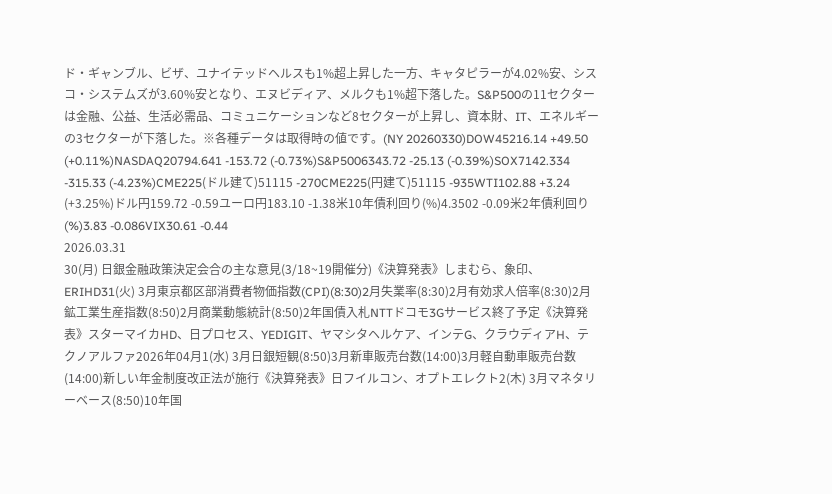ド・ギャンブル、ビザ、ユナイテッドヘルスも1%超上昇した一方、キャタピラーが4.02%安、シスコ・システムズが3.60%安となり、エヌビディア、メルクも1%超下落した。S&P500の11セクターは金融、公益、生活必需品、コミュニケーションなど8セクターが上昇し、資本財、IT、エネルギーの3セクターが下落した。※各種データは取得時の値です。(NY 20260330)DOW45216.14 +49.50 (+0.11%)NASDAQ20794.641 -153.72 (-0.73%)S&P5006343.72 -25.13 (-0.39%)SOX7142.334 -315.33 (-4.23%)CME225(ドル建て)51115 -270CME225(円建て)51115 -935WTI102.88 +3.24 (+3.25%)ドル円159.72 -0.59ユーロ円183.10 -1.38米10年債利回り(%)4.3502 -0.09米2年債利回り(%)3.83 -0.086VIX30.61 -0.44
2026.03.31
30(月) 日銀金融政策決定会合の主な意見(3/18~19開催分)《決算発表》しまむら、象印、ERIHD31(火) 3月東京都区部消費者物価指数(CPI)(8:30)2月失業率(8:30)2月有効求人倍率(8:30)2月鉱工業生産指数(8:50)2月商業動態統計(8:50)2年国債入札NTTドコモ3Gサービス終了予定《決算発表》スターマイカHD、日プロセス、YEDIGIT、ヤマシタヘルケア、インテG、クラウディアH、テクノアルファ2026年04月1(水) 3月日銀短観(8:50)3月新車販売台数(14:00)3月軽自動車販売台数(14:00)新しい年金制度改正法が施行《決算発表》日フイルコン、オプトエレクト2(木) 3月マネタリーベース(8:50)10年国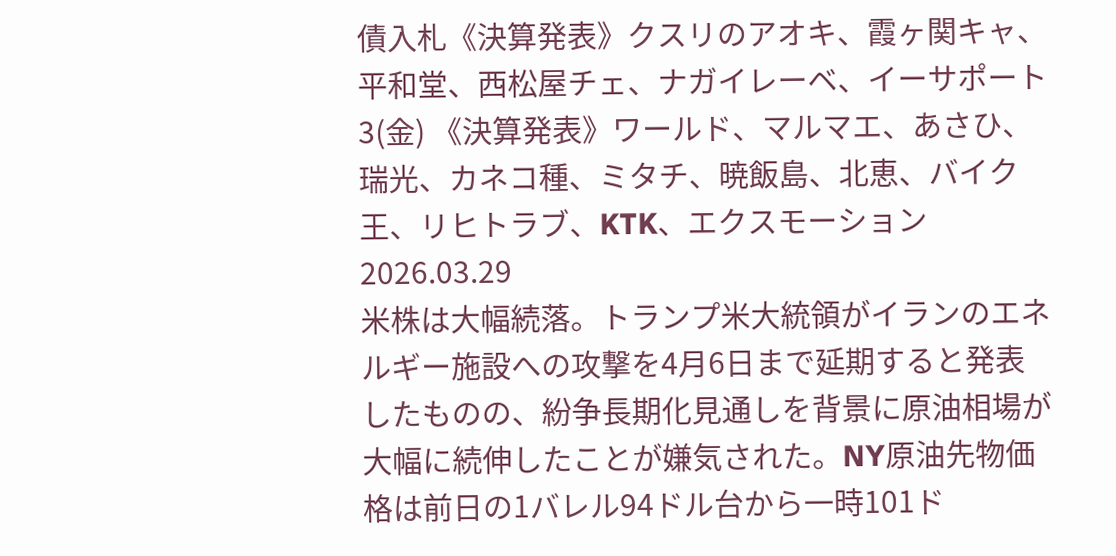債入札《決算発表》クスリのアオキ、霞ヶ関キャ、平和堂、西松屋チェ、ナガイレーベ、イーサポート3(金) 《決算発表》ワールド、マルマエ、あさひ、瑞光、カネコ種、ミタチ、暁飯島、北恵、バイク王、リヒトラブ、KTK、エクスモーション
2026.03.29
米株は大幅続落。トランプ米大統領がイランのエネルギー施設への攻撃を4月6日まで延期すると発表したものの、紛争長期化見通しを背景に原油相場が大幅に続伸したことが嫌気された。NY原油先物価格は前日の1バレル94ドル台から一時101ド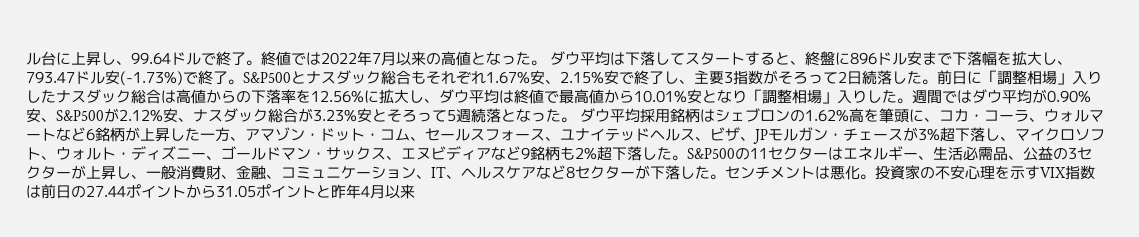ル台に上昇し、99.64ドルで終了。終値では2022年7月以来の高値となった。 ダウ平均は下落してスタートすると、終盤に896ドル安まで下落幅を拡大し、793.47ドル安(-1.73%)で終了。S&P500とナスダック総合もそれぞれ1.67%安、2.15%安で終了し、主要3指数がそろって2日続落した。前日に「調整相場」入りしたナスダック総合は高値からの下落率を12.56%に拡大し、ダウ平均は終値で最高値から10.01%安となり「調整相場」入りした。週間ではダウ平均が0.90%安、S&P500が2.12%安、ナスダック総合が3.23%安とそろって5週続落となった。 ダウ平均採用銘柄はシェブロンの1.62%高を筆頭に、コカ・コーラ、ウォルマートなど6銘柄が上昇した一方、アマゾン・ドット・コム、セールスフォース、ユナイテッドヘルス、ビザ、JPモルガン・チェースが3%超下落し、マイクロソフト、ウォルト・ディズニー、ゴールドマン・サックス、エヌビディアなど9銘柄も2%超下落した。S&P500の11セクターはエネルギー、生活必需品、公益の3セクターが上昇し、一般消費財、金融、コミュニケーション、IT、ヘルスケアなど8セクターが下落した。センチメントは悪化。投資家の不安心理を示すVIX指数は前日の27.44ポイントから31.05ポイントと昨年4月以来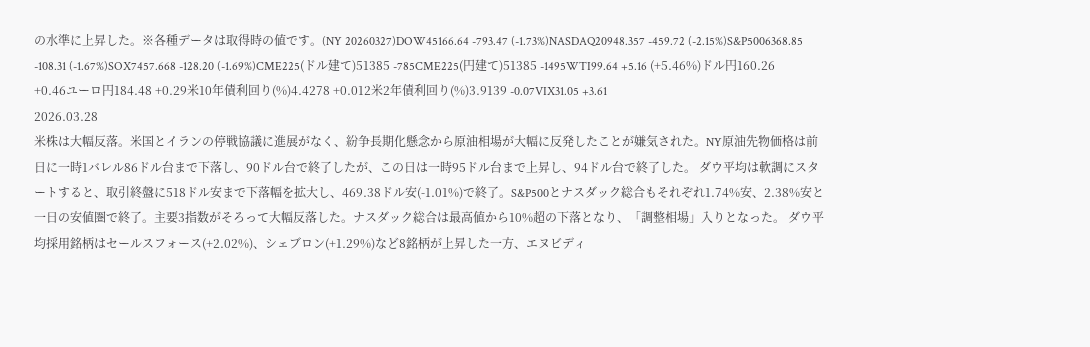の水準に上昇した。※各種データは取得時の値です。(NY 20260327)DOW45166.64 -793.47 (-1.73%)NASDAQ20948.357 -459.72 (-2.15%)S&P5006368.85 -108.31 (-1.67%)SOX7457.668 -128.20 (-1.69%)CME225(ドル建て)51385 -785CME225(円建て)51385 -1495WTI99.64 +5.16 (+5.46%)ドル円160.26 +0.46ユーロ円184.48 +0.29米10年債利回り(%)4.4278 +0.012米2年債利回り(%)3.9139 -0.07VIX31.05 +3.61
2026.03.28
米株は大幅反落。米国とイランの停戦協議に進展がなく、紛争長期化懸念から原油相場が大幅に反発したことが嫌気された。NY原油先物価格は前日に一時1バレル86ドル台まで下落し、90ドル台で終了したが、この日は一時95ドル台まで上昇し、94ドル台で終了した。 ダウ平均は軟調にスタートすると、取引終盤に518ドル安まで下落幅を拡大し、469.38ドル安(-1.01%)で終了。S&P500とナスダック総合もそれぞれ1.74%安、2.38%安と一日の安値圏で終了。主要3指数がそろって大幅反落した。ナスダック総合は最高値から10%超の下落となり、「調整相場」入りとなった。 ダウ平均採用銘柄はセールスフォース(+2.02%)、シェブロン(+1.29%)など8銘柄が上昇した一方、エヌビディ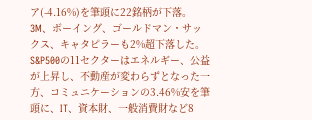ア(-4.16%)を筆頭に22銘柄が下落。3M、ボーイング、ゴールドマン・サックス、キャタピラーも2%超下落した。S&P500の11セクターはエネルギー、公益が上昇し、不動産が変わらずとなった一方、コミュニケーションの3.46%安を筆頭に、IT、資本財、一般消費財など8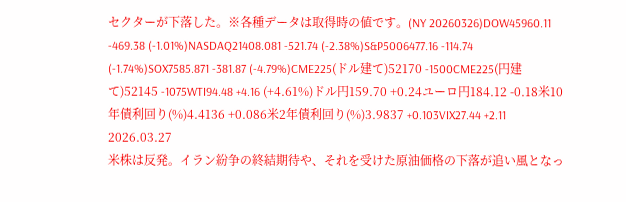セクターが下落した。※各種データは取得時の値です。(NY 20260326)DOW45960.11 -469.38 (-1.01%)NASDAQ21408.081 -521.74 (-2.38%)S&P5006477.16 -114.74 (-1.74%)SOX7585.871 -381.87 (-4.79%)CME225(ドル建て)52170 -1500CME225(円建て)52145 -1075WTI94.48 +4.16 (+4.61%)ドル円159.70 +0.24ユーロ円184.12 -0.18米10年債利回り(%)4.4136 +0.086米2年債利回り(%)3.9837 +0.103VIX27.44 +2.11
2026.03.27
米株は反発。イラン紛争の終結期待や、それを受けた原油価格の下落が追い風となっ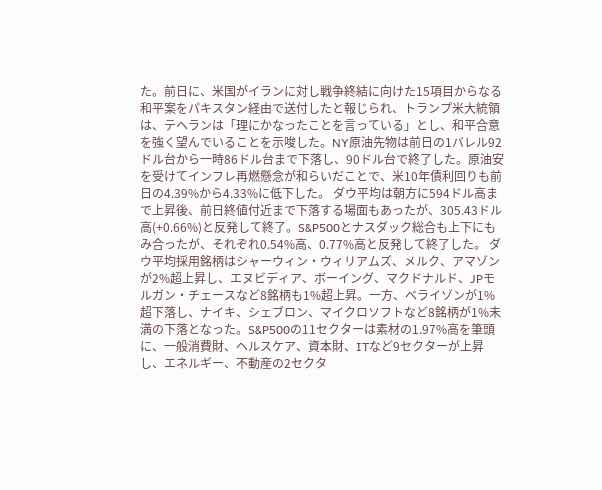た。前日に、米国がイランに対し戦争終結に向けた15項目からなる和平案をパキスタン経由で送付したと報じられ、トランプ米大統領は、テヘランは「理にかなったことを言っている」とし、和平合意を強く望んでいることを示唆した。NY原油先物は前日の1バレル92ドル台から一時86ドル台まで下落し、90ドル台で終了した。原油安を受けてインフレ再燃懸念が和らいだことで、米10年債利回りも前日の4.39%から4.33%に低下した。 ダウ平均は朝方に594ドル高まで上昇後、前日終値付近まで下落する場面もあったが、305.43ドル高(+0.66%)と反発して終了。S&P500とナスダック総合も上下にもみ合ったが、それぞれ0.54%高、0.77%高と反発して終了した。 ダウ平均採用銘柄はシャーウィン・ウィリアムズ、メルク、アマゾンが2%超上昇し、エヌビディア、ボーイング、マクドナルド、JPモルガン・チェースなど8銘柄も1%超上昇。一方、ベライゾンが1%超下落し、ナイキ、シェブロン、マイクロソフトなど8銘柄が1%未満の下落となった。S&P500の11セクターは素材の1.97%高を筆頭に、一般消費財、ヘルスケア、資本財、ITなど9セクターが上昇し、エネルギー、不動産の2セクタ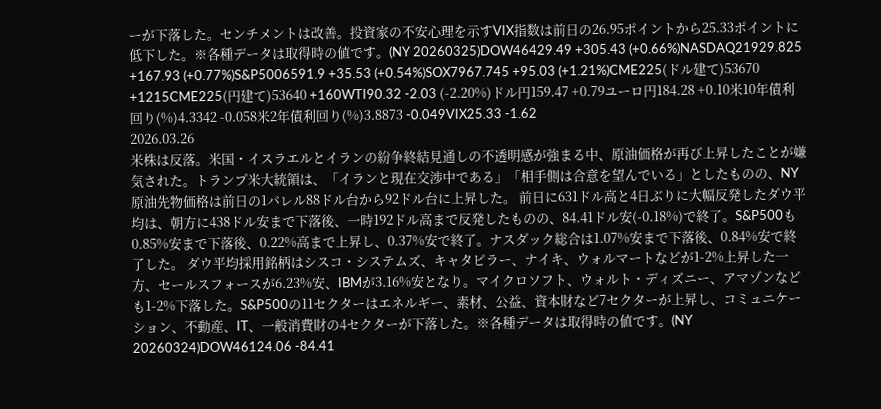ーが下落した。センチメントは改善。投資家の不安心理を示すVIX指数は前日の26.95ポイントから25.33ポイントに低下した。※各種データは取得時の値です。(NY 20260325)DOW46429.49 +305.43 (+0.66%)NASDAQ21929.825 +167.93 (+0.77%)S&P5006591.9 +35.53 (+0.54%)SOX7967.745 +95.03 (+1.21%)CME225(ドル建て)53670 +1215CME225(円建て)53640 +160WTI90.32 -2.03 (-2.20%)ドル円159.47 +0.79ユーロ円184.28 +0.10米10年債利回り(%)4.3342 -0.058米2年債利回り(%)3.8873 -0.049VIX25.33 -1.62
2026.03.26
米株は反落。米国・イスラエルとイランの紛争終結見通しの不透明感が強まる中、原油価格が再び上昇したことが嫌気された。トランプ米大統領は、「イランと現在交渉中である」「相手側は合意を望んでいる」としたものの、NY原油先物価格は前日の1バレル88ドル台から92ドル台に上昇した。 前日に631ドル高と4日ぶりに大幅反発したダウ平均は、朝方に438ドル安まで下落後、一時192ドル高まで反発したものの、84.41ドル安(-0.18%)で終了。S&P500も0.85%安まで下落後、0.22%高まで上昇し、0.37%安で終了。ナスダック総合は1.07%安まで下落後、0.84%安で終了した。 ダウ平均採用銘柄はシスコ・システムズ、キャタピラー、ナイキ、ウォルマートなどが1-2%上昇した一方、セールスフォースが6.23%安、IBMが3.16%安となり。マイクロソフト、ウォルト・ディズニー、アマゾンなども1-2%下落した。S&P500の11セクターはエネルギー、素材、公益、資本財など7セクターが上昇し、コミュニケーション、不動産、IT、一般消費財の4セクターが下落した。※各種データは取得時の値です。(NY 20260324)DOW46124.06 -84.41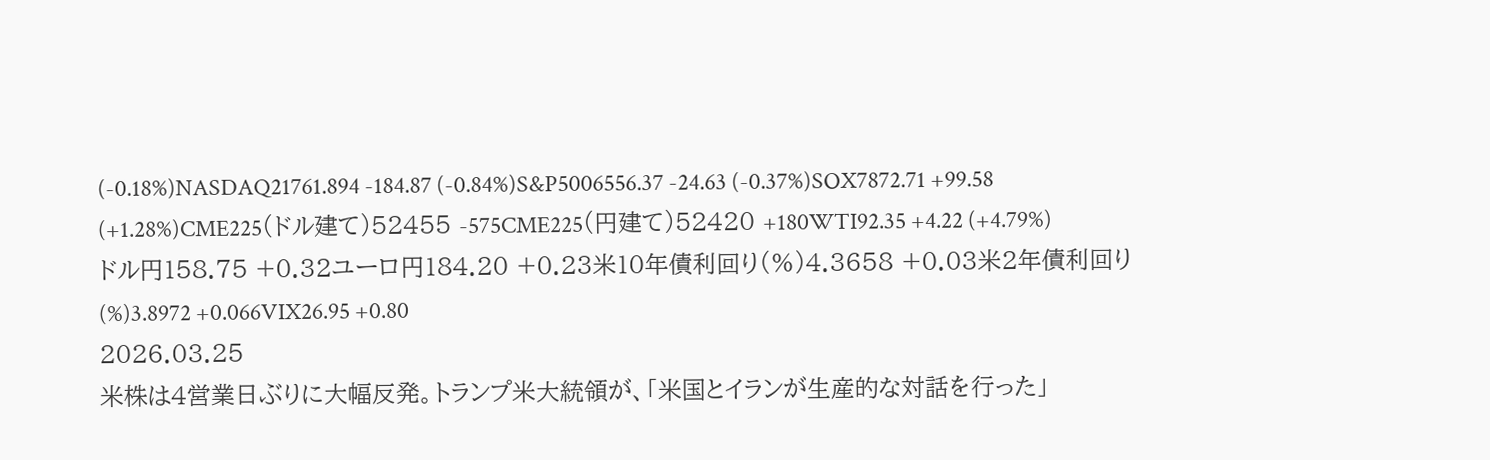(-0.18%)NASDAQ21761.894 -184.87 (-0.84%)S&P5006556.37 -24.63 (-0.37%)SOX7872.71 +99.58 (+1.28%)CME225(ドル建て)52455 -575CME225(円建て)52420 +180WTI92.35 +4.22 (+4.79%)ドル円158.75 +0.32ユーロ円184.20 +0.23米10年債利回り(%)4.3658 +0.03米2年債利回り(%)3.8972 +0.066VIX26.95 +0.80
2026.03.25
米株は4営業日ぶりに大幅反発。トランプ米大統領が、「米国とイランが生産的な対話を行った」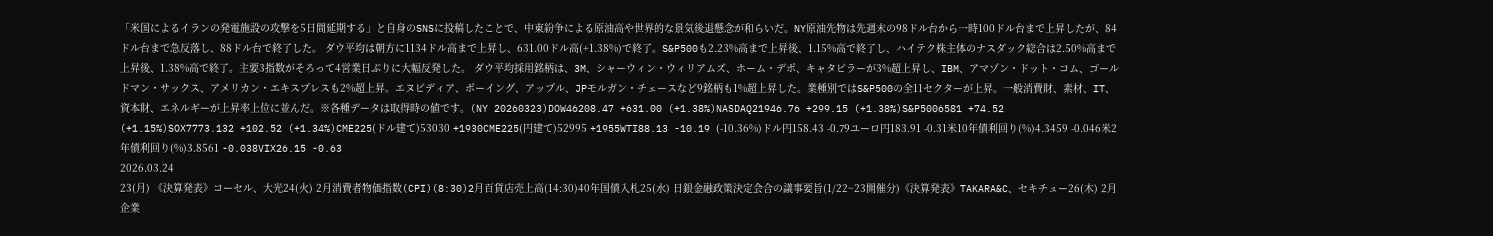「米国によるイランの発電施設の攻撃を5日間延期する」と自身のSNSに投稿したことで、中東紛争による原油高や世界的な景気後退懸念が和らいだ。NY原油先物は先週末の98ドル台から一時100ドル台まで上昇したが、84ドル台まで急反落し、88ドル台で終了した。 ダウ平均は朝方に1134ドル高まで上昇し、631.00ドル高(+1.38%)で終了。S&P500も2.23%高まで上昇後、1.15%高で終了し、ハイテク株主体のナスダック総合は2.50%高まで上昇後、1.38%高で終了。主要3指数がそろって4営業日ぶりに大幅反発した。 ダウ平均採用銘柄は、3M、シャーウィン・ウィリアムズ、ホーム・デポ、キャタピラーが3%超上昇し、IBM、アマゾン・ドット・コム、ゴールドマン・サックス、アメリカン・エキスプレスも2%超上昇。エヌビディア、ボーイング、アップル、JPモルガン・チェースなど9銘柄も1%超上昇した。業種別ではS&P500の全11セクターが上昇。一般消費財、素材、IT、資本財、エネルギーが上昇率上位に並んだ。※各種データは取得時の値です。(NY 20260323)DOW46208.47 +631.00 (+1.38%)NASDAQ21946.76 +299.15 (+1.38%)S&P5006581 +74.52 (+1.15%)SOX7773.132 +102.52 (+1.34%)CME225(ドル建て)53030 +1930CME225(円建て)52995 +1955WTI88.13 -10.19 (-10.36%)ドル円158.43 -0.79ユーロ円183.91 -0.31米10年債利回り(%)4.3459 -0.046米2年債利回り(%)3.8561 -0.038VIX26.15 -0.63
2026.03.24
23(月) 《決算発表》コーセル、大光24(火) 2月消費者物価指数(CPI)(8:30)2月百貨店売上高(14:30)40年国債入札25(水) 日銀金融政策決定会合の議事要旨(1/22~23開催分)《決算発表》TAKARA&C、セキチュー26(木) 2月企業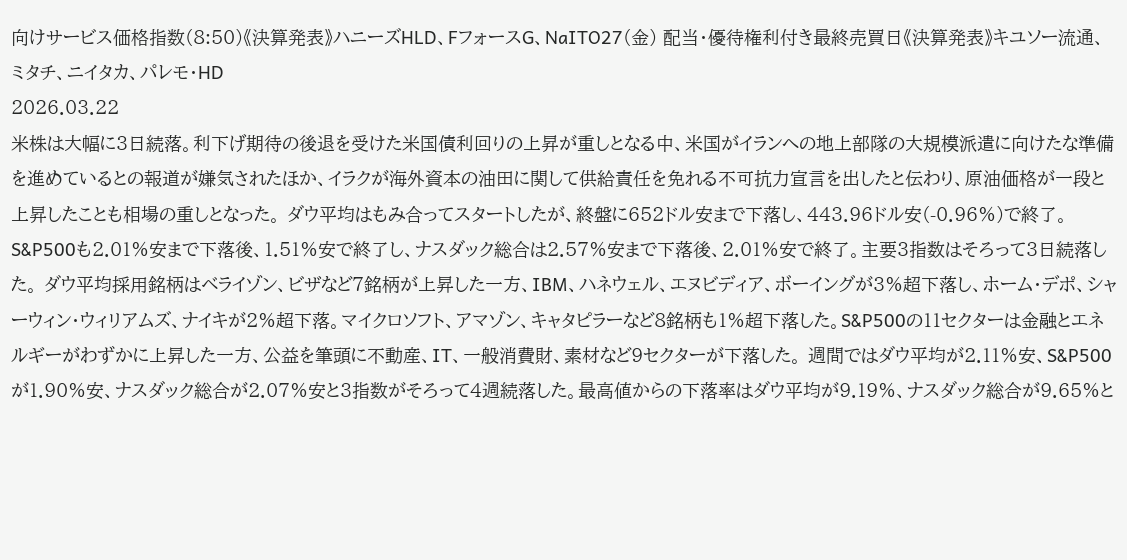向けサービス価格指数(8:50)《決算発表》ハニーズHLD、FフォースG、NaITO27(金) 配当・優待権利付き最終売買日《決算発表》キユソー流通、ミタチ、ニイタカ、パレモ・HD
2026.03.22
米株は大幅に3日続落。利下げ期待の後退を受けた米国債利回りの上昇が重しとなる中、米国がイランへの地上部隊の大規模派遣に向けたな準備を進めているとの報道が嫌気されたほか、イラクが海外資本の油田に関して供給責任を免れる不可抗力宣言を出したと伝わり、原油価格が一段と上昇したことも相場の重しとなった。 ダウ平均はもみ合ってスタートしたが、終盤に652ドル安まで下落し、443.96ドル安(-0.96%)で終了。S&P500も2.01%安まで下落後、1.51%安で終了し、ナスダック総合は2.57%安まで下落後、2.01%安で終了。主要3指数はそろって3日続落した。 ダウ平均採用銘柄はベライゾン、ビザなど7銘柄が上昇した一方、IBM、ハネウェル、エヌビディア、ボーイングが3%超下落し、ホーム・デポ、シャーウィン・ウィリアムズ、ナイキが2%超下落。マイクロソフト、アマゾン、キャタピラーなど8銘柄も1%超下落した。S&P500の11セクターは金融とエネルギーがわずかに上昇した一方、公益を筆頭に不動産、IT、一般消費財、素材など9セクターが下落した。 週間ではダウ平均が2.11%安、S&P500が1.90%安、ナスダック総合が2.07%安と3指数がそろって4週続落した。最高値からの下落率はダウ平均が9.19%、ナスダック総合が9.65%と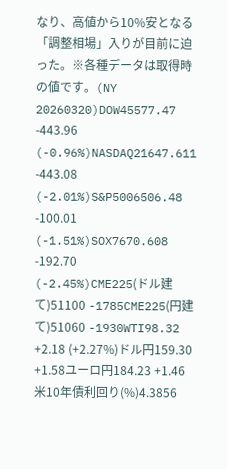なり、高値から10%安となる「調整相場」入りが目前に迫った。※各種データは取得時の値です。(NY 20260320)DOW45577.47 -443.96 (-0.96%)NASDAQ21647.611 -443.08 (-2.01%)S&P5006506.48 -100.01 (-1.51%)SOX7670.608 -192.70 (-2.45%)CME225(ドル建て)51100 -1785CME225(円建て)51060 -1930WTI98.32 +2.18 (+2.27%)ドル円159.30 +1.58ユーロ円184.23 +1.46米10年債利回り(%)4.3856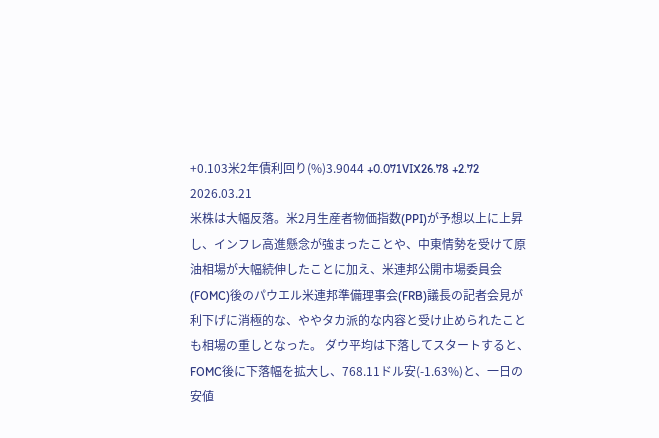+0.103米2年債利回り(%)3.9044 +0.071VIX26.78 +2.72
2026.03.21
米株は大幅反落。米2月生産者物価指数(PPI)が予想以上に上昇し、インフレ高進懸念が強まったことや、中東情勢を受けて原油相場が大幅続伸したことに加え、米連邦公開市場委員会(FOMC)後のパウエル米連邦準備理事会(FRB)議長の記者会見が利下げに消極的な、ややタカ派的な内容と受け止められたことも相場の重しとなった。 ダウ平均は下落してスタートすると、FOMC後に下落幅を拡大し、768.11ドル安(-1.63%)と、一日の安値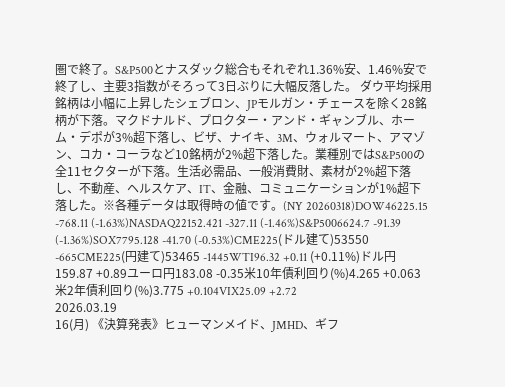圏で終了。S&P500とナスダック総合もそれぞれ1.36%安、1.46%安で終了し、主要3指数がそろって3日ぶりに大幅反落した。 ダウ平均採用銘柄は小幅に上昇したシェブロン、JPモルガン・チェースを除く28銘柄が下落。マクドナルド、プロクター・アンド・ギャンブル、ホーム・デポが3%超下落し、ビザ、ナイキ、3M、ウォルマート、アマゾン、コカ・コーラなど10銘柄が2%超下落した。業種別ではS&P500の全11セクターが下落。生活必需品、一般消費財、素材が2%超下落し、不動産、ヘルスケア、IT、金融、コミュニケーションが1%超下落した。※各種データは取得時の値です。(NY 20260318)DOW46225.15 -768.11 (-1.63%)NASDAQ22152.421 -327.11 (-1.46%)S&P5006624.7 -91.39 (-1.36%)SOX7795.128 -41.70 (-0.53%)CME225(ドル建て)53550 -665CME225(円建て)53465 -1445WTI96.32 +0.11 (+0.11%)ドル円159.87 +0.89ユーロ円183.08 -0.35米10年債利回り(%)4.265 +0.063米2年債利回り(%)3.775 +0.104VIX25.09 +2.72
2026.03.19
16(月) 《決算発表》ヒューマンメイド、JMHD、ギフ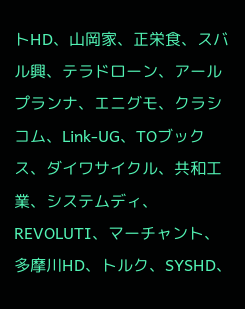トHD、山岡家、正栄食、スバル興、テラドローン、アールプランナ、エニグモ、クラシコム、Link-UG、TOブックス、ダイワサイクル、共和工業、システムディ、REVOLUTI、マーチャント、多摩川HD、トルク、SYSHD、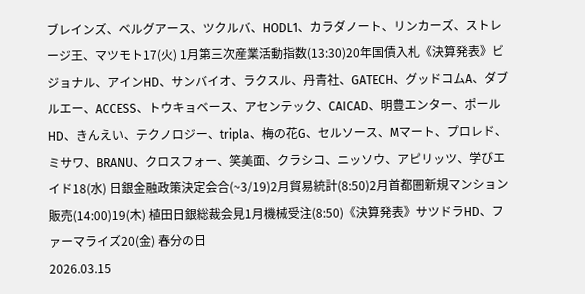ブレインズ、ベルグアース、ツクルバ、HODL1、カラダノート、リンカーズ、ストレージ王、マツモト17(火) 1月第三次産業活動指数(13:30)20年国債入札《決算発表》ビジョナル、アインHD、サンバイオ、ラクスル、丹青社、GATECH、グッドコムA、ダブルエー、ACCESS、トウキョベース、アセンテック、CAICAD、明豊エンター、ポールHD、きんえい、テクノロジー、tripla、梅の花G、セルソース、Mマート、プロレド、ミサワ、BRANU、クロスフォー、笑美面、クラシコ、ニッソウ、アピリッツ、学びエイド18(水) 日銀金融政策決定会合(~3/19)2月貿易統計(8:50)2月首都圏新規マンション販売(14:00)19(木) 植田日銀総裁会見1月機械受注(8:50)《決算発表》サツドラHD、ファーマライズ20(金) 春分の日
2026.03.15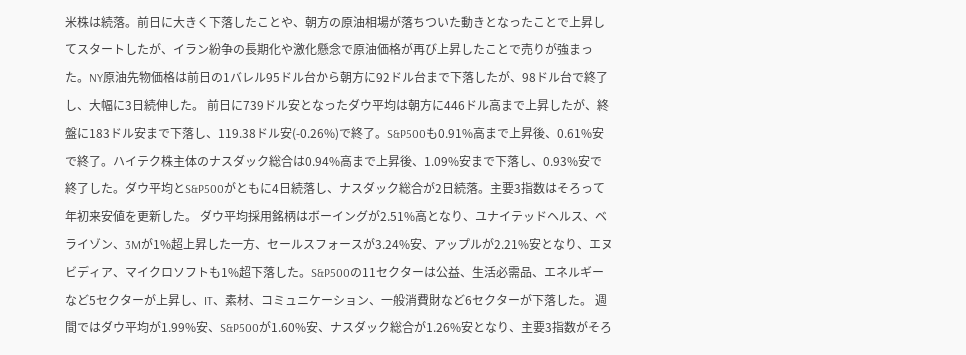米株は続落。前日に大きく下落したことや、朝方の原油相場が落ちついた動きとなったことで上昇してスタートしたが、イラン紛争の長期化や激化懸念で原油価格が再び上昇したことで売りが強まった。NY原油先物価格は前日の1バレル95ドル台から朝方に92ドル台まで下落したが、98ドル台で終了し、大幅に3日続伸した。 前日に739ドル安となったダウ平均は朝方に446ドル高まで上昇したが、終盤に183ドル安まで下落し、119.38ドル安(-0.26%)で終了。S&P500も0.91%高まで上昇後、0.61%安で終了。ハイテク株主体のナスダック総合は0.94%高まで上昇後、1.09%安まで下落し、0.93%安で終了した。ダウ平均とS&P500がともに4日続落し、ナスダック総合が2日続落。主要3指数はそろって年初来安値を更新した。 ダウ平均採用銘柄はボーイングが2.51%高となり、ユナイテッドヘルス、ベライゾン、3Mが1%超上昇した一方、セールスフォースが3.24%安、アップルが2.21%安となり、エヌビディア、マイクロソフトも1%超下落した。S&P500の11セクターは公益、生活必需品、エネルギーなど5セクターが上昇し、IT、素材、コミュニケーション、一般消費財など6セクターが下落した。 週間ではダウ平均が1.99%安、S&P500が1.60%安、ナスダック総合が1.26%安となり、主要3指数がそろ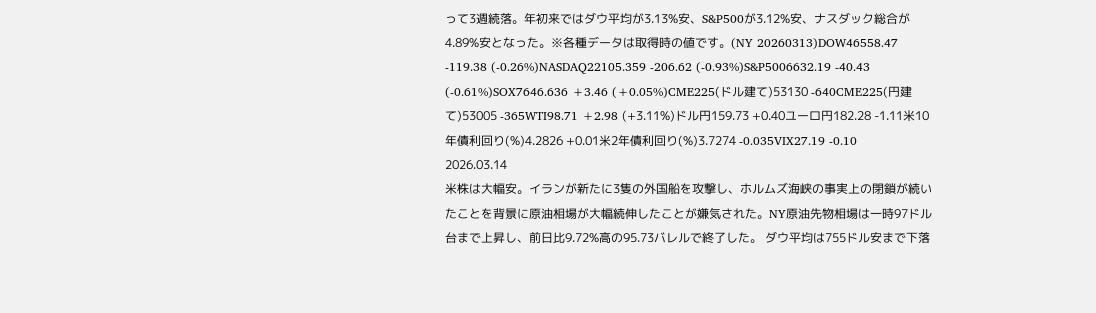って3週続落。年初来ではダウ平均が3.13%安、S&P500が3.12%安、ナスダック総合が4.89%安となった。※各種データは取得時の値です。(NY 20260313)DOW46558.47 -119.38 (-0.26%)NASDAQ22105.359 -206.62 (-0.93%)S&P5006632.19 -40.43 (-0.61%)SOX7646.636 +3.46 (+0.05%)CME225(ドル建て)53130 -640CME225(円建て)53005 -365WTI98.71 +2.98 (+3.11%)ドル円159.73 +0.40ユーロ円182.28 -1.11米10年債利回り(%)4.2826 +0.01米2年債利回り(%)3.7274 -0.035VIX27.19 -0.10
2026.03.14
米株は大幅安。イランが新たに3隻の外国船を攻撃し、ホルムズ海峡の事実上の閉鎖が続いたことを背景に原油相場が大幅続伸したことが嫌気された。NY原油先物相場は一時97ドル台まで上昇し、前日比9.72%高の95.73バレルで終了した。 ダウ平均は755ドル安まで下落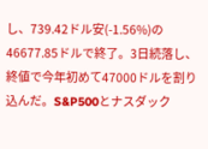し、739.42ドル安(-1.56%)の46677.85ドルで終了。3日続落し、終値で今年初めて47000ドルを割り込んだ。S&P500とナスダック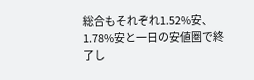総合もそれぞれ1.52%安、1.78%安と一日の安値圏で終了し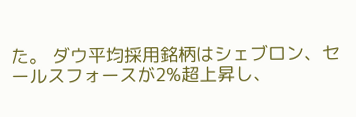た。 ダウ平均採用銘柄はシェブロン、セールスフォースが2%超上昇し、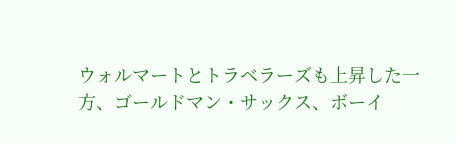ウォルマートとトラベラーズも上昇した一方、ゴールドマン・サックス、ボーイ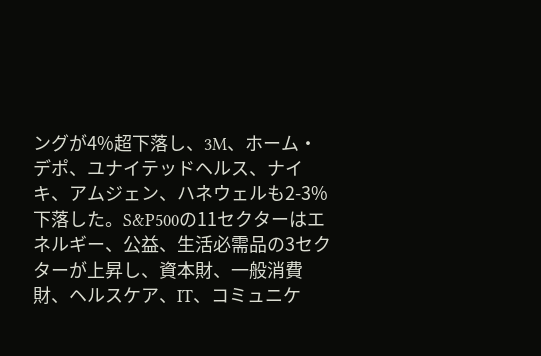ングが4%超下落し、3M、ホーム・デポ、ユナイテッドヘルス、ナイキ、アムジェン、ハネウェルも2-3%下落した。S&P500の11セクターはエネルギー、公益、生活必需品の3セクターが上昇し、資本財、一般消費財、ヘルスケア、IT、コミュニケ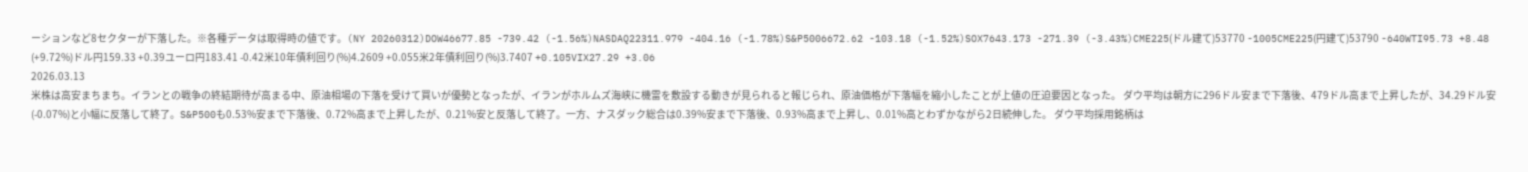ーションなど8セクターが下落した。※各種データは取得時の値です。(NY 20260312)DOW46677.85 -739.42 (-1.56%)NASDAQ22311.979 -404.16 (-1.78%)S&P5006672.62 -103.18 (-1.52%)SOX7643.173 -271.39 (-3.43%)CME225(ドル建て)53770 -1005CME225(円建て)53790 -640WTI95.73 +8.48 (+9.72%)ドル円159.33 +0.39ユーロ円183.41 -0.42米10年債利回り(%)4.2609 +0.055米2年債利回り(%)3.7407 +0.105VIX27.29 +3.06
2026.03.13
米株は高安まちまち。イランとの戦争の終結期待が高まる中、原油相場の下落を受けて買いが優勢となったが、イランがホルムズ海峡に機雷を敷設する動きが見られると報じられ、原油価格が下落幅を縮小したことが上値の圧迫要因となった。 ダウ平均は朝方に296ドル安まで下落後、479ドル高まで上昇したが、34.29ドル安(-0.07%)と小幅に反落して終了。S&P500も0.53%安まで下落後、0.72%高まで上昇したが、0.21%安と反落して終了。一方、ナスダック総合は0.39%安まで下落後、0.93%高まで上昇し、0.01%高とわずかながら2日続伸した。 ダウ平均採用銘柄は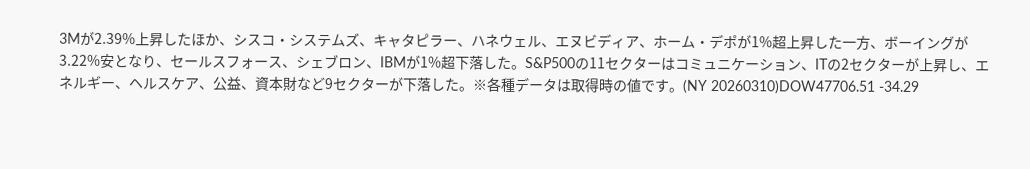3Mが2.39%上昇したほか、シスコ・システムズ、キャタピラー、ハネウェル、エヌビディア、ホーム・デポが1%超上昇した一方、ボーイングが3.22%安となり、セールスフォース、シェブロン、IBMが1%超下落した。S&P500の11セクターはコミュニケーション、ITの2セクターが上昇し、エネルギー、ヘルスケア、公益、資本財など9セクターが下落した。※各種データは取得時の値です。(NY 20260310)DOW47706.51 -34.29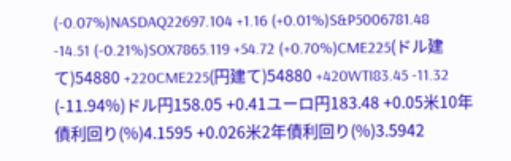(-0.07%)NASDAQ22697.104 +1.16 (+0.01%)S&P5006781.48 -14.51 (-0.21%)SOX7865.119 +54.72 (+0.70%)CME225(ドル建て)54880 +220CME225(円建て)54880 +420WTI83.45 -11.32 (-11.94%)ドル円158.05 +0.41ユーロ円183.48 +0.05米10年債利回り(%)4.1595 +0.026米2年債利回り(%)3.5942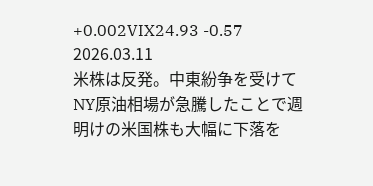+0.002VIX24.93 -0.57
2026.03.11
米株は反発。中東紛争を受けてNY原油相場が急騰したことで週明けの米国株も大幅に下落を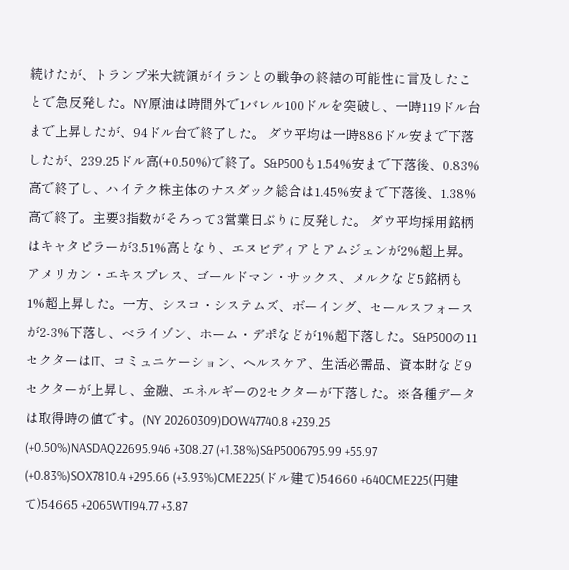続けたが、トランプ米大統領がイランとの戦争の終結の可能性に言及したことで急反発した。NY原油は時間外で1バレル100ドルを突破し、一時119ドル台まで上昇したが、94ドル台で終了した。 ダウ平均は一時886ドル安まで下落したが、239.25ドル高(+0.50%)で終了。S&P500も1.54%安まで下落後、0.83%高で終了し、ハイテク株主体のナスダック総合は1.45%安まで下落後、1.38%高で終了。主要3指数がそろって3営業日ぶりに反発した。 ダウ平均採用銘柄はキャタピラーが3.51%高となり、エヌビディアとアムジェンが2%超上昇。アメリカン・エキスプレス、ゴールドマン・サックス、メルクなど5銘柄も1%超上昇した。一方、シスコ・システムズ、ボーイング、セールスフォースが2-3%下落し、ベライゾン、ホーム・デポなどが1%超下落した。S&P500の11セクターはIT、コミュニケーション、ヘルスケア、生活必需品、資本財など9セクターが上昇し、金融、エネルギーの2セクターが下落した。※各種データは取得時の値です。(NY 20260309)DOW47740.8 +239.25 (+0.50%)NASDAQ22695.946 +308.27 (+1.38%)S&P5006795.99 +55.97 (+0.83%)SOX7810.4 +295.66 (+3.93%)CME225(ドル建て)54660 +640CME225(円建て)54665 +2065WTI94.77 +3.87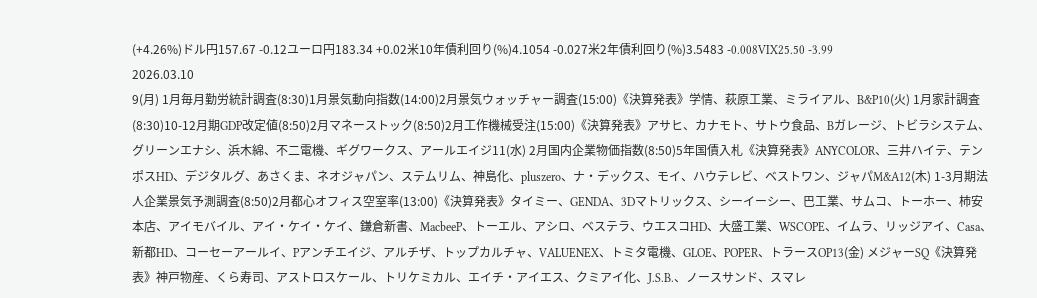(+4.26%)ドル円157.67 -0.12ユーロ円183.34 +0.02米10年債利回り(%)4.1054 -0.027米2年債利回り(%)3.5483 -0.008VIX25.50 -3.99
2026.03.10
9(月) 1月毎月勤労統計調査(8:30)1月景気動向指数(14:00)2月景気ウォッチャー調査(15:00)《決算発表》学情、萩原工業、ミライアル、B&P10(火) 1月家計調査(8:30)10-12月期GDP改定値(8:50)2月マネーストック(8:50)2月工作機械受注(15:00)《決算発表》アサヒ、カナモト、サトウ食品、Bガレージ、トビラシステム、グリーンエナシ、浜木綿、不二電機、ギグワークス、アールエイジ11(水) 2月国内企業物価指数(8:50)5年国債入札《決算発表》ANYCOLOR、三井ハイテ、テンポスHD、デジタルグ、あさくま、ネオジャパン、ステムリム、神島化、pluszero、ナ・デックス、モイ、ハウテレビ、ベストワン、ジャパM&A12(木) 1-3月期法人企業景気予測調査(8:50)2月都心オフィス空室率(13:00)《決算発表》タイミー、GENDA、3Dマトリックス、シーイーシー、巴工業、サムコ、トーホー、柿安本店、アイモバイル、アイ・ケイ・ケイ、鎌倉新書、MacbeeP、トーエル、アシロ、ベステラ、ウエスコHD、大盛工業、WSCOPE、イムラ、リッジアイ、Casa、新都HD、コーセーアールイ、Pアンチエイジ、アルチザ、トップカルチャ、VALUENEX、トミタ電機、GLOE、POPER、トラースOP13(金) メジャーSQ《決算発表》神戸物産、くら寿司、アストロスケール、トリケミカル、エイチ・アイエス、クミアイ化、J.S.B.、ノースサンド、スマレ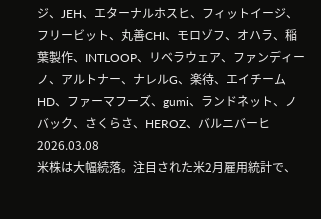ジ、JEH、エターナルホスヒ、フィットイージ、フリービット、丸善CHI、モロゾフ、オハラ、稲葉製作、INTLOOP、リベラウェア、ファンディーノ、アルトナー、ナレルG、楽待、エイチームHD、ファーマフーズ、gumi、ランドネット、ノバック、さくらさ、HEROZ、バルニバーヒ
2026.03.08
米株は大幅続落。注目された米2月雇用統計で、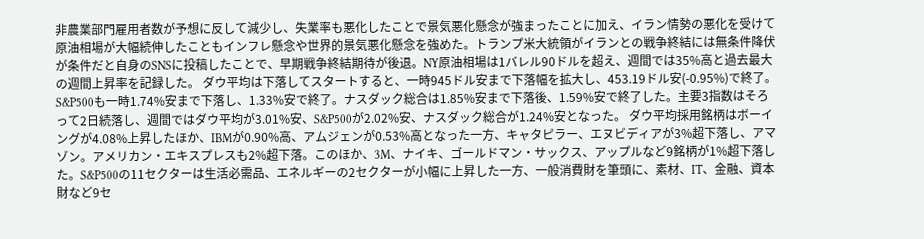非農業部門雇用者数が予想に反して減少し、失業率も悪化したことで景気悪化懸念が強まったことに加え、イラン情勢の悪化を受けて原油相場が大幅続伸したこともインフレ懸念や世界的景気悪化懸念を強めた。トランプ米大統領がイランとの戦争終結には無条件降伏が条件だと自身のSNSに投稿したことで、早期戦争終結期待が後退。NY原油相場は1バレル90ドルを超え、週間では35%高と過去最大の週間上昇率を記録した。 ダウ平均は下落してスタートすると、一時945ドル安まで下落幅を拡大し、453.19ドル安(-0.95%)で終了。S&P500も一時1.74%安まで下落し、1.33%安で終了。ナスダック総合は1.85%安まで下落後、1.59%安で終了した。主要3指数はそろって2日続落し、週間ではダウ平均が3.01%安、S&P500が2.02%安、ナスダック総合が1.24%安となった。 ダウ平均採用銘柄はボーイングが4.08%上昇したほか、IBMが0.90%高、アムジェンが0.53%高となった一方、キャタピラー、エヌビディアが3%超下落し、アマゾン。アメリカン・エキスプレスも2%超下落。このほか、3M、ナイキ、ゴールドマン・サックス、アップルなど9銘柄が1%超下落した。S&P500の11セクターは生活必需品、エネルギーの2セクターが小幅に上昇した一方、一般消費財を筆頭に、素材、IT、金融、資本財など9セ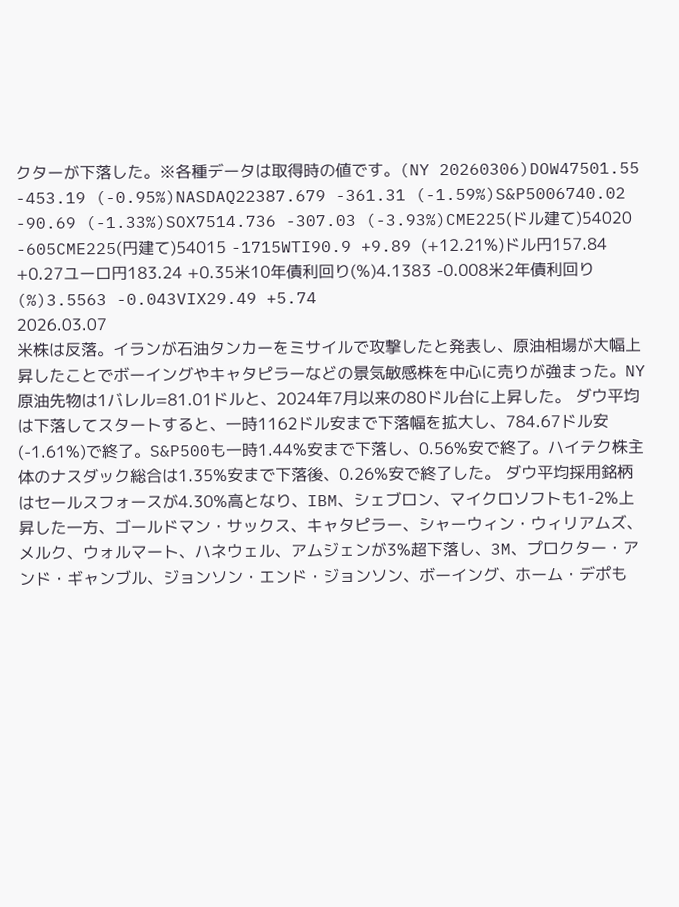クターが下落した。※各種データは取得時の値です。(NY 20260306)DOW47501.55 -453.19 (-0.95%)NASDAQ22387.679 -361.31 (-1.59%)S&P5006740.02 -90.69 (-1.33%)SOX7514.736 -307.03 (-3.93%)CME225(ドル建て)54020 -605CME225(円建て)54015 -1715WTI90.9 +9.89 (+12.21%)ドル円157.84 +0.27ユーロ円183.24 +0.35米10年債利回り(%)4.1383 -0.008米2年債利回り(%)3.5563 -0.043VIX29.49 +5.74
2026.03.07
米株は反落。イランが石油タンカーをミサイルで攻撃したと発表し、原油相場が大幅上昇したことでボーイングやキャタピラーなどの景気敏感株を中心に売りが強まった。NY原油先物は1バレル=81.01ドルと、2024年7月以来の80ドル台に上昇した。 ダウ平均は下落してスタートすると、一時1162ドル安まで下落幅を拡大し、784.67ドル安(-1.61%)で終了。S&P500も一時1.44%安まで下落し、0.56%安で終了。ハイテク株主体のナスダック総合は1.35%安まで下落後、0.26%安で終了した。 ダウ平均採用銘柄はセールスフォースが4.30%高となり、IBM、シェブロン、マイクロソフトも1-2%上昇した一方、ゴールドマン・サックス、キャタピラー、シャーウィン・ウィリアムズ、メルク、ウォルマート、ハネウェル、アムジェンが3%超下落し、3M、プロクター・アンド・ギャンブル、ジョンソン・エンド・ジョンソン、ボーイング、ホーム・デポも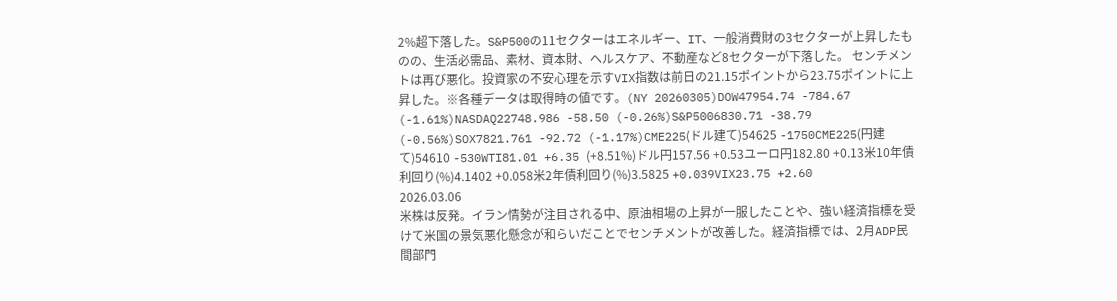2%超下落した。S&P500の11セクターはエネルギー、IT、一般消費財の3セクターが上昇したものの、生活必需品、素材、資本財、ヘルスケア、不動産など8セクターが下落した。 センチメントは再び悪化。投資家の不安心理を示すVIX指数は前日の21.15ポイントから23.75ポイントに上昇した。※各種データは取得時の値です。(NY 20260305)DOW47954.74 -784.67 (-1.61%)NASDAQ22748.986 -58.50 (-0.26%)S&P5006830.71 -38.79 (-0.56%)SOX7821.761 -92.72 (-1.17%)CME225(ドル建て)54625 -1750CME225(円建て)54610 -530WTI81.01 +6.35 (+8.51%)ドル円157.56 +0.53ユーロ円182.80 +0.13米10年債利回り(%)4.1402 +0.058米2年債利回り(%)3.5825 +0.039VIX23.75 +2.60
2026.03.06
米株は反発。イラン情勢が注目される中、原油相場の上昇が一服したことや、強い経済指標を受けて米国の景気悪化懸念が和らいだことでセンチメントが改善した。経済指標では、2月ADP民間部門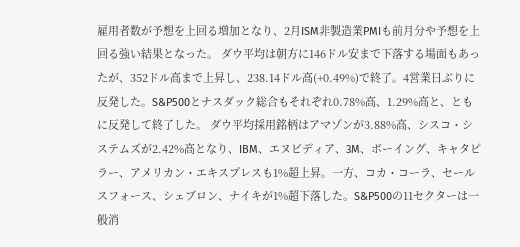雇用者数が予想を上回る増加となり、2月ISM非製造業PMIも前月分や予想を上回る強い結果となった。 ダウ平均は朝方に146ドル安まで下落する場面もあったが、352ドル高まで上昇し、238.14ドル高(+0.49%)で終了。4営業日ぶりに反発した。S&P500とナスダック総合もそれぞれ0.78%高、1.29%高と、ともに反発して終了した。 ダウ平均採用銘柄はアマゾンが3.88%高、シスコ・システムズが2.42%高となり、IBM、エヌビディア、3M、ボーイング、キャタピラー、アメリカン・エキスプレスも1%超上昇。一方、コカ・コーラ、セールスフォース、シェブロン、ナイキが1%超下落した。S&P500の11セクターは一般消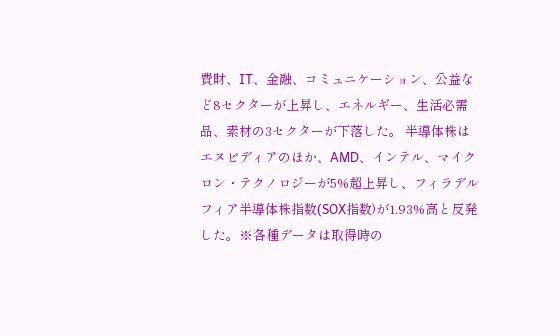費財、IT、金融、コミュニケーション、公益など8セクターが上昇し、エネルギー、生活必需品、素材の3セクターが下落した。 半導体株はエヌビディアのほか、AMD、インテル、マイクロン・テクノロジーが5%超上昇し、フィラデルフィア半導体株指数(SOX指数)が1.93%高と反発した。※各種データは取得時の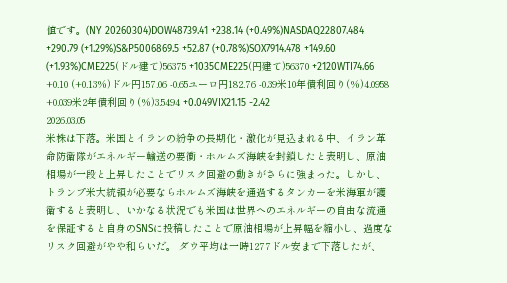値です。(NY 20260304)DOW48739.41 +238.14 (+0.49%)NASDAQ22807.484 +290.79 (+1.29%)S&P5006869.5 +52.87 (+0.78%)SOX7914.478 +149.60 (+1.93%)CME225(ドル建て)56375 +1035CME225(円建て)56370 +2120WTI74.66 +0.10 (+0.13%)ドル円157.06 -0.65ユーロ円182.76 -0.39米10年債利回り(%)4.0958 +0.039米2年債利回り(%)3.5494 +0.049VIX21.15 -2.42
2026.03.05
米株は下落。米国とイランの紛争の長期化・激化が見込まれる中、イラン革命防衛隊がエネルギー輸送の要衝・ホルムズ海峡を封鎖したと表明し、原油相場が一段と上昇したことでリスク回避の動きがさらに強まった。しかし、トランプ米大統領が必要ならホルムズ海峡を通過するタンカーを米海軍が護衛すると表明し、いかなる状況でも米国は世界へのエネルギーの自由な流通を保証すると自身のSNSに投稿したことで原油相場が上昇幅を縮小し、過度なリスク回避がやや和らいだ。 ダウ平均は一時1277ドル安まで下落したが、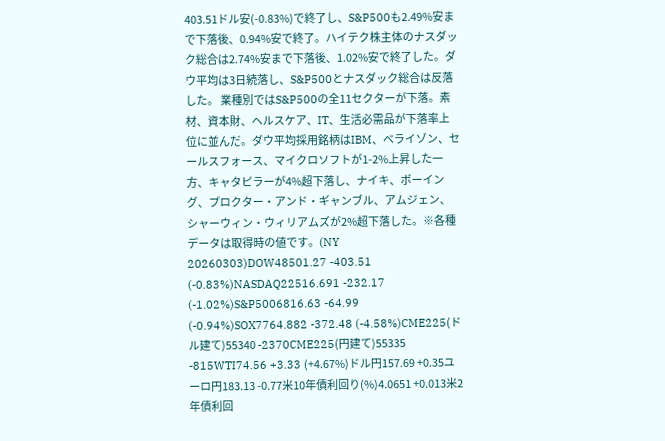403.51ドル安(-0.83%)で終了し、S&P500も2.49%安まで下落後、0.94%安で終了。ハイテク株主体のナスダック総合は2.74%安まで下落後、1.02%安で終了した。ダウ平均は3日続落し、S&P500とナスダック総合は反落した。 業種別ではS&P500の全11セクターが下落。素材、資本財、ヘルスケア、IT、生活必需品が下落率上位に並んだ。ダウ平均採用銘柄はIBM、ベライゾン、セールスフォース、マイクロソフトが1-2%上昇した一方、キャタピラーが4%超下落し、ナイキ、ボーイング、プロクター・アンド・ギャンブル、アムジェン、シャーウィン・ウィリアムズが2%超下落した。※各種データは取得時の値です。(NY 20260303)DOW48501.27 -403.51 (-0.83%)NASDAQ22516.691 -232.17 (-1.02%)S&P5006816.63 -64.99 (-0.94%)SOX7764.882 -372.48 (-4.58%)CME225(ドル建て)55340 -2370CME225(円建て)55335 -815WTI74.56 +3.33 (+4.67%)ドル円157.69 +0.35ユーロ円183.13 -0.77米10年債利回り(%)4.0651 +0.013米2年債利回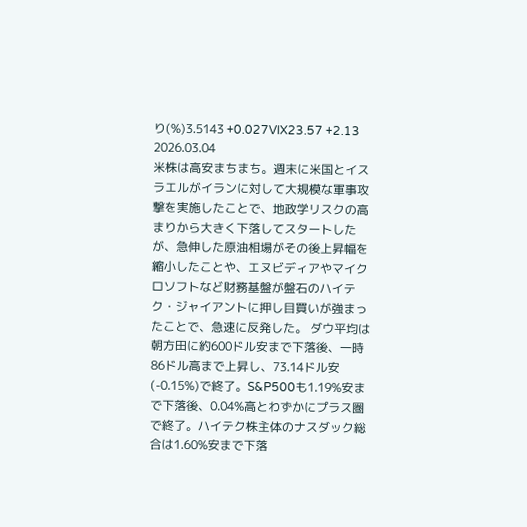り(%)3.5143 +0.027VIX23.57 +2.13
2026.03.04
米株は高安まちまち。週末に米国とイスラエルがイランに対して大規模な軍事攻撃を実施したことで、地政学リスクの高まりから大きく下落してスタートしたが、急伸した原油相場がその後上昇幅を縮小したことや、エヌビディアやマイクロソフトなど財務基盤が盤石のハイテク・ジャイアントに押し目買いが強まったことで、急速に反発した。 ダウ平均は朝方田に約600ドル安まで下落後、一時86ドル高まで上昇し、73.14ドル安(-0.15%)で終了。S&P500も1.19%安まで下落後、0.04%高とわずかにプラス圏で終了。ハイテク株主体のナスダック総合は1.60%安まで下落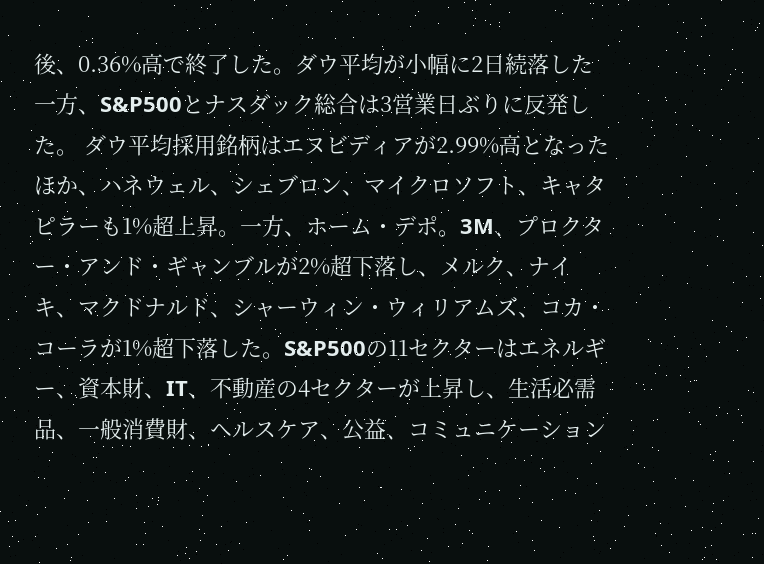後、0.36%高で終了した。ダウ平均が小幅に2日続落した一方、S&P500とナスダック総合は3営業日ぶりに反発した。 ダウ平均採用銘柄はエヌビディアが2.99%高となったほか、ハネウェル、シェブロン、マイクロソフト、キャタピラーも1%超上昇。一方、ホーム・デポ。3M、プロクター・アンド・ギャンブルが2%超下落し、メルク、ナイキ、マクドナルド、シャーウィン・ウィリアムズ、コカ・コーラが1%超下落した。S&P500の11セクターはエネルギー、資本財、IT、不動産の4セクターが上昇し、生活必需品、一般消費財、ヘルスケア、公益、コミュニケーション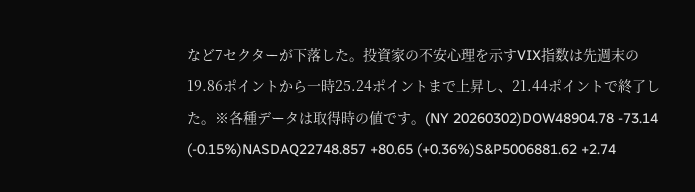など7セクターが下落した。投資家の不安心理を示すVIX指数は先週末の19.86ポイントから一時25.24ポイントまで上昇し、21.44ポイントで終了した。※各種データは取得時の値です。(NY 20260302)DOW48904.78 -73.14 (-0.15%)NASDAQ22748.857 +80.65 (+0.36%)S&P5006881.62 +2.74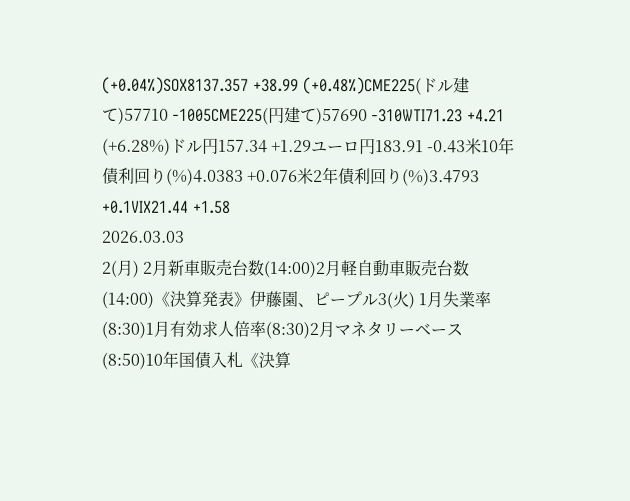(+0.04%)SOX8137.357 +38.99 (+0.48%)CME225(ドル建て)57710 -1005CME225(円建て)57690 -310WTI71.23 +4.21 (+6.28%)ドル円157.34 +1.29ユーロ円183.91 -0.43米10年債利回り(%)4.0383 +0.076米2年債利回り(%)3.4793 +0.1VIX21.44 +1.58
2026.03.03
2(月) 2月新車販売台数(14:00)2月軽自動車販売台数(14:00)《決算発表》伊藤園、ピープル3(火) 1月失業率(8:30)1月有効求人倍率(8:30)2月マネタリーベース(8:50)10年国債入札《決算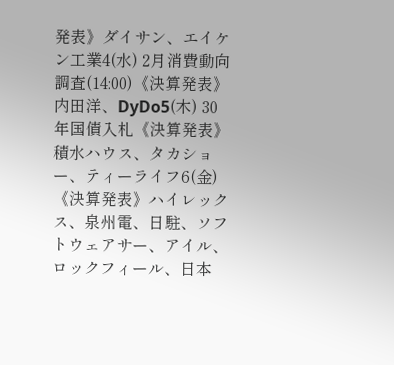発表》ダイサン、エイケン工業4(水) 2月消費動向調査(14:00)《決算発表》内田洋、DyDo5(木) 30年国債入札《決算発表》積水ハウス、タカショー、ティーライフ6(金) 《決算発表》ハイレックス、泉州電、日駐、ソフトウェアサー、アイル、ロックフィール、日本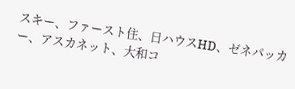スキー、ファースト住、日ハウスHD、ゼネパッカー、アスカネット、大和コ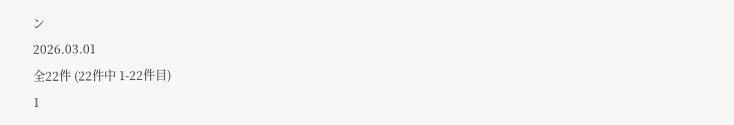ン
2026.03.01
全22件 (22件中 1-22件目)
1